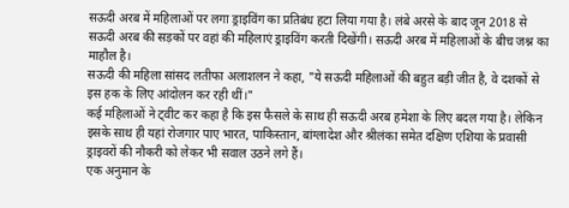सऊदी अरब में महिलाओं पर लगा ड्राइविंग का प्रतिबंध हटा लिया गया है। लंबे अरसे के बाद जून 2018 से सऊदी अरब की सड़कों पर वहां की महिलाएं ड्राइविंग करती दिखेंगी। सऊदी अरब में महिलाओं के बीच जश्न का माहौल है।
सऊदी की महिला सांसद लतीफा अलाशलन ने कहा, "ये सऊदी महिलाओं की बहुत बड़ी जीत है, वे दशकों से इस हक के लिए आंदोलन कर रही थीं।"
कई महिलाओं ने ट्वीट कर कहा है कि इस फैसले के साथ ही सऊदी अरब हमेशा के लिए बदल गया है। लेकिन इसके साथ ही यहां रोजगार पाए भारत, पाकिस्तान, बांग्लादेश और श्रीलंका समेत दक्षिण एशिया के प्रवासी ड्राइवरों की नौकरी को लेकर भी सवाल उठने लगे हैं।
एक अनुमान के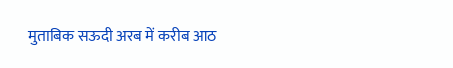मुताबिक सऊदी अरब में करीब आठ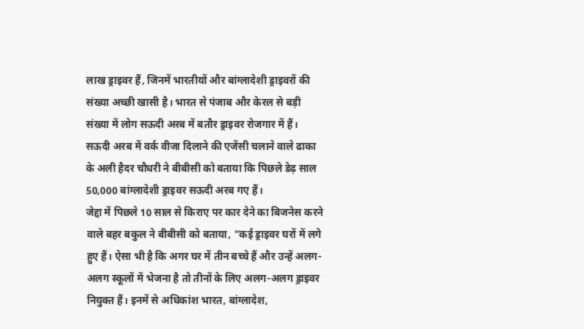लाख ड्राइवर हैं, जिनमें भारतीयों और बांग्लादेशी ड्राइवरों की संख्या अच्छी खासी है। भारत से पंजाब और केरल से बड़ी संख्या में लोग सऊदी अरब में बतौर ड्राइवर रोजगार में हैं।
सऊदी अरब में वर्क वीजा दिलाने की एजेंसी चलाने वाले ढाका के अली हैदर चौधरी ने बीबीसी को बताया कि पिछले डेढ़ साल 50,000 बांग्लादेशी ड्राइवर सऊदी अरब गए हैं।
जेद्दा में पिछले 10 साल से किराए पर कार देने का बिजनेस करने वाले बहर बकुल ने बीबीसी को बताया, "कई ड्राइवर घरों में लगे हुए हैं। ऐसा भी है कि अगर घर में तीन बच्चे हैं और उन्हें अलग-अलग स्कूलों में भेजना है तो तीनों के लिए अलग-अलग ड्राइवर नियुक्त हैं। इनमें से अधिकांश भारत, बांग्लादेश,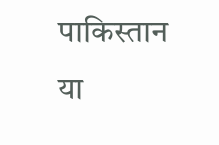पाकिस्तान या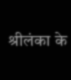श्रीलंका के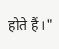होते हैं।"